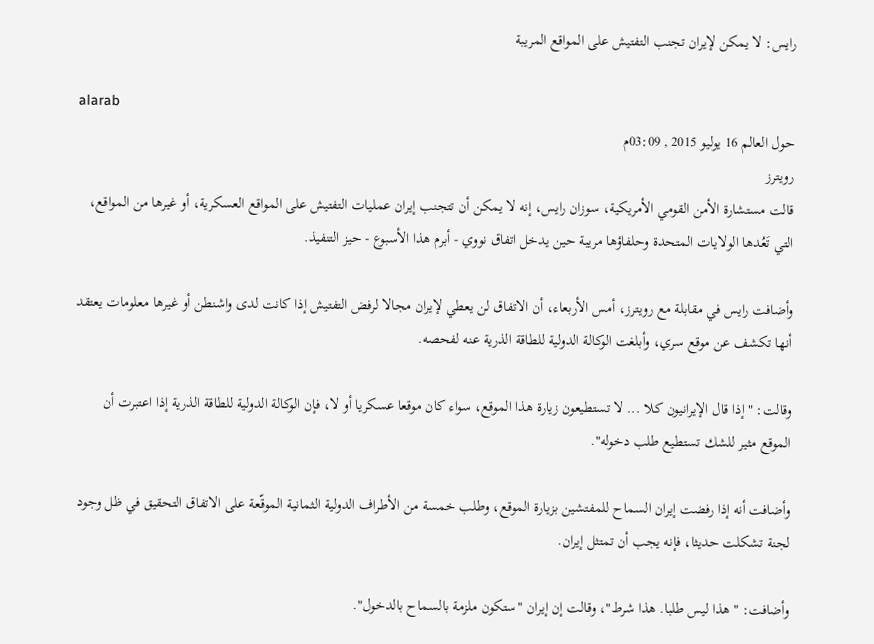رايس: لا يمكن لإيران تجنب التفتيش على المواقع المريبة

alarab
حول العالم 16 يوليو 2015 , 03:09م
رويترز
قالت مستشارة الأمن القومي الأمريكية، سوزان رايس، إنه لا يمكن أن تتجنب إيران عمليات التفتيش على المواقع العسكرية، أو غيرها من المواقع، التي تَعُدها الولايات المتحدة وحلفاؤها مريبة حين يدخل اتفاق نووي - أبرم هذا الأسبوع - حيز التنفيذ.

وأضافت رايس في مقابلة مع رويترز، أمس الأربعاء، أن الاتفاق لن يعطي لإيران مجالا لرفض التفتيش إذا كانت لدى واشنطن أو غيرها معلومات يعتقد أنها تكشف عن موقع سري، وأبلغت الوكالة الدولية للطاقة الذرية عنه لفحصه.

وقالت: "إذا قال الإيرانيون كلا ... لا تستطيعون زيارة هذا الموقع، سواء كان موقعا عسكريا أو لا، فإن الوكالة الدولية للطاقة الذرية إذا اعتبرت أن الموقع مثير للشك تستطيع طلب دخوله".

وأضافت أنه إذا رفضت إيران السماح للمفتشين بزيارة الموقع، وطلب خمسة من الأطراف الدولية الثمانية الموقّعة على الاتفاق التحقيق في ظل وجود لجنة تشكلت حديثا، فإنه يجب أن تمتثل إيران.

وأضافت: "هذا ليس طلبا. هذا شرط"، وقالت إن إيران "ستكون ملزمة بالسماح بالدخول".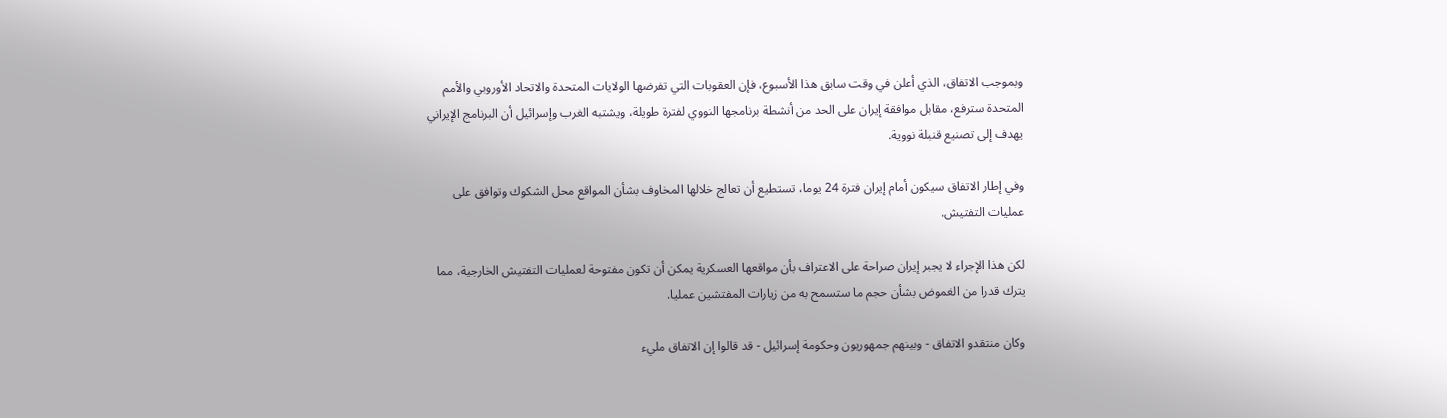وبموجب الاتفاق، الذي أعلن في وقت سابق هذا الأسبوع، فإن العقوبات التي تفرضها الولايات المتحدة والاتحاد الأوروبي والأمم المتحدة سترفع، مقابل موافقة إيران على الحد من أنشطة برنامجها النووي لفترة طويلة، ويشتبه الغرب وإسرائيل أن البرنامج الإيراني يهدف إلى تصنيع قنبلة نووية.

وفي إطار الاتفاق سيكون أمام إيران فترة 24 يوما، تستطيع أن تعالج خلالها المخاوف بشأن المواقع محل الشكوك وتوافق على عمليات التفتيش.

لكن هذا الإجراء لا يجبر إيران صراحة على الاعتراف بأن مواقعها العسكرية يمكن أن تكون مفتوحة لعمليات التفتيش الخارجية، مما يترك قدرا من الغموض بشأن حجم ما ستسمح به من زيارات المفتشين عمليا.

وكان منتقدو الاتفاق - وبينهم جمهوريون وحكومة إسرائيل - قد قالوا إن الاتفاق مليء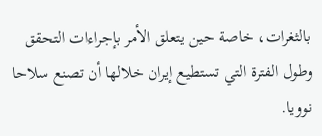بالثغرات، خاصة حين يتعلق الأمر بإجراءات التحقق وطول الفترة التي تستطيع إيران خلالها أن تصنع سلاحا نوويا.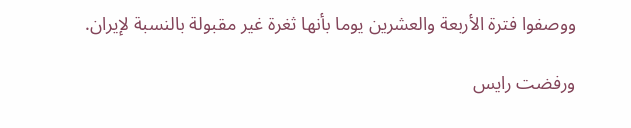ووصفوا فترة الأربعة والعشرين يوما بأنها ثغرة غير مقبولة بالنسبة لإيران.

ورفضت رايس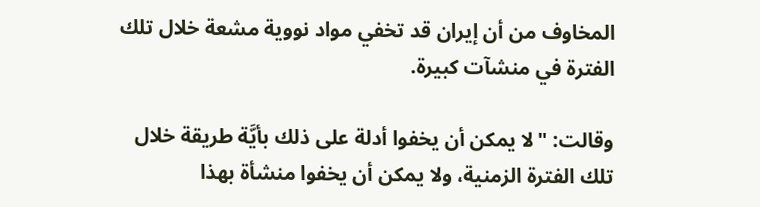المخاوف من أن إيران قد تخفي مواد نووية مشعة خلال تلك الفترة في منشآت كبيرة.

وقالت: "لا يمكن أن يخفوا أدلة على ذلك بأيَّة طريقة خلال تلك الفترة الزمنية، ولا يمكن أن يخفوا منشأة بهذا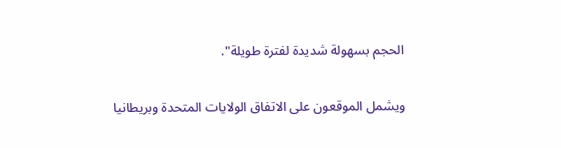الحجم بسهولة شديدة لفترة طويلة".

ويشمل الموقعون على الاتفاق الولايات المتحدة وبريطانيا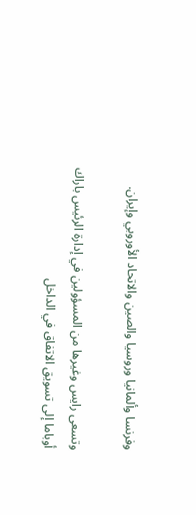وفرنسا وألمانيا وروسيا والصين والاتحاد الأوروبي وإيران.

وتسعى رايس وغيرها من المسؤولين في إدارة الرئيس باراك أوباما إلى تسويق الاتفاق في الداخل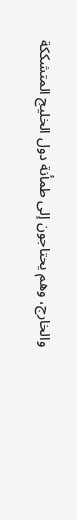والخارج، وهم يحتاجون إلى طمأنة دول الخليج المتشككة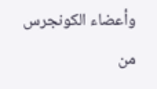وأعضاء الكونجرس من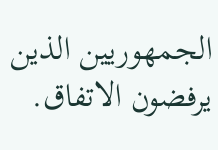الجمهوريين الذين يرفضون الاتفاق.